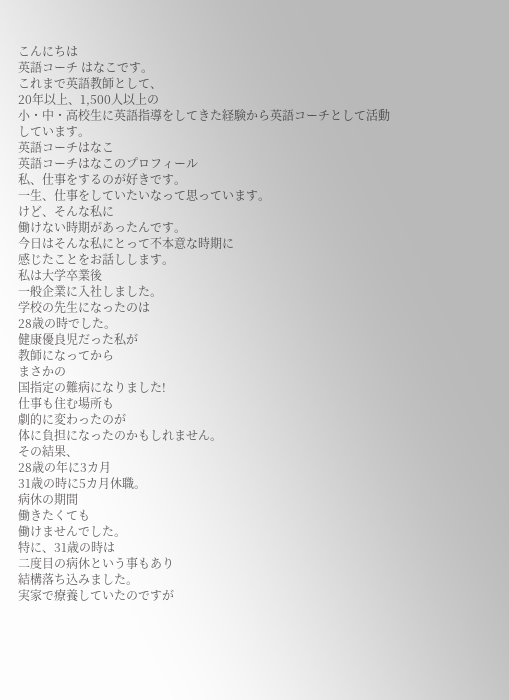こんにちは
英語コーチ はなこです。
これまで英語教師として、
20年以上、1,500人以上の
小・中・高校生に英語指導をしてきた経験から英語コーチとして活動しています。
英語コーチはなこ
英語コーチはなこのプロフィール
私、仕事をするのが好きです。
一生、仕事をしていたいなって思っています。
けど、そんな私に
働けない時期があったんです。
今日はそんな私にとって不本意な時期に
感じたことをお話しします。
私は大学卒業後
一般企業に入社しました。
学校の先生になったのは
28歳の時でした。
健康優良児だった私が
教師になってから
まさかの
国指定の難病になりました!
仕事も住む場所も
劇的に変わったのが
体に負担になったのかもしれません。
その結果、
28歳の年に3カ月
31歳の時に5カ月休職。
病休の期間
働きたくても
働けませんでした。
特に、31歳の時は
二度目の病休という事もあり
結構落ち込みました。
実家で療養していたのですが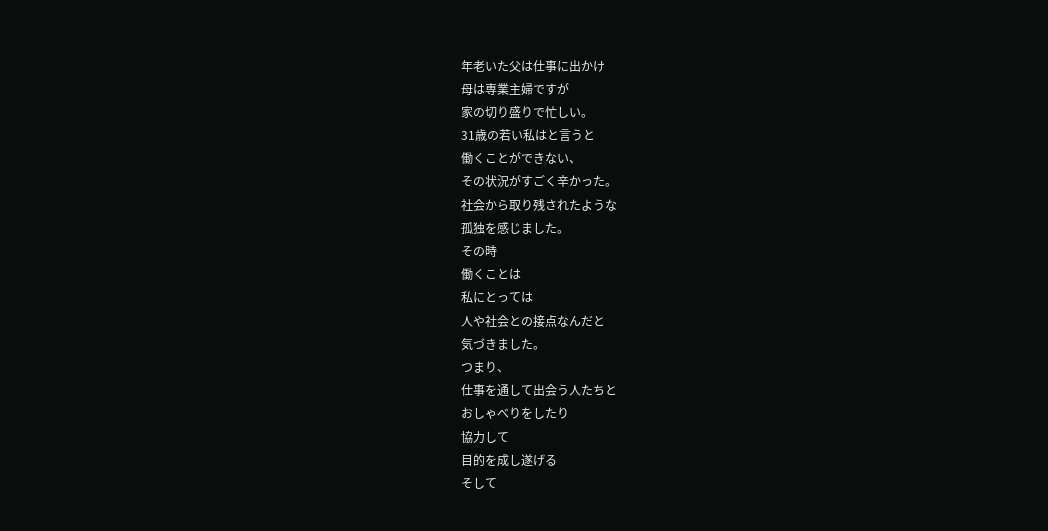年老いた父は仕事に出かけ
母は専業主婦ですが
家の切り盛りで忙しい。
31歳の若い私はと言うと
働くことができない、
その状況がすごく辛かった。
社会から取り残されたような
孤独を感じました。
その時
働くことは
私にとっては
人や社会との接点なんだと
気づきました。
つまり、
仕事を通して出会う人たちと
おしゃべりをしたり
協力して
目的を成し遂げる
そして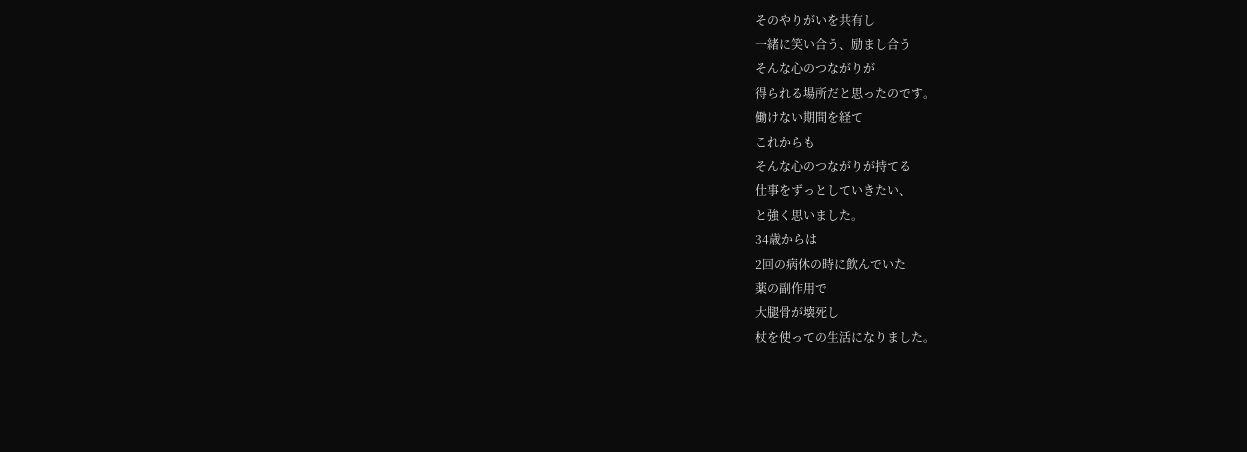そのやりがいを共有し
一緒に笑い合う、励まし合う
そんな心のつながりが
得られる場所だと思ったのです。
働けない期間を経て
これからも
そんな心のつながりが持てる
仕事をずっとしていきたい、
と強く思いました。
34歳からは
2回の病休の時に飲んでいた
薬の副作用で
大腿骨が壊死し
杖を使っての生活になりました。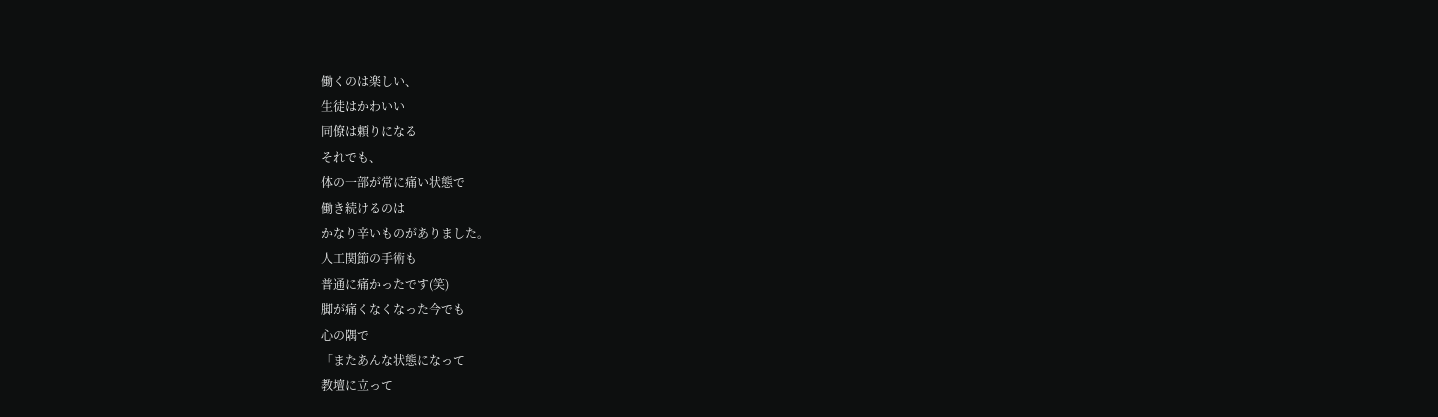働くのは楽しい、
生徒はかわいい
同僚は頼りになる
それでも、
体の一部が常に痛い状態で
働き続けるのは
かなり辛いものがありました。
人工関節の手術も
普通に痛かったです(笑)
脚が痛くなくなった今でも
心の隅で
「またあんな状態になって
教壇に立って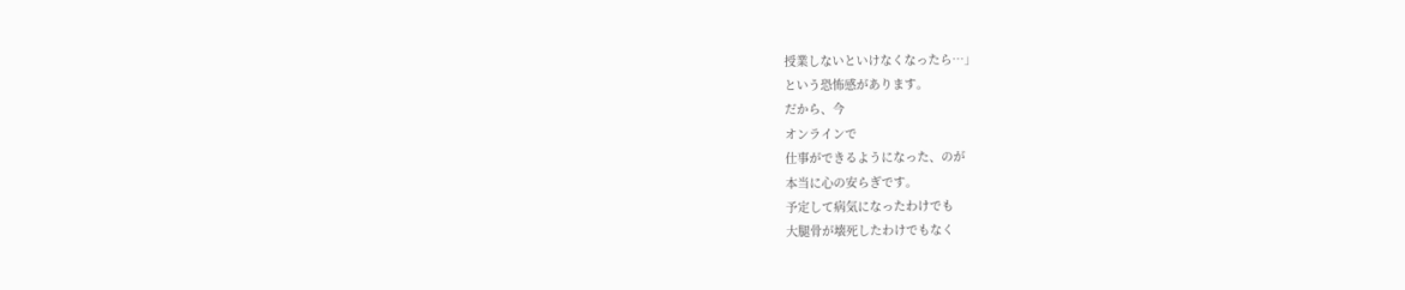授業しないといけなくなったら…」
という恐怖感があります。
だから、今
オンラインで
仕事ができるようになった、のが
本当に心の安らぎです。
予定して病気になったわけでも
大腿骨が壊死したわけでもなく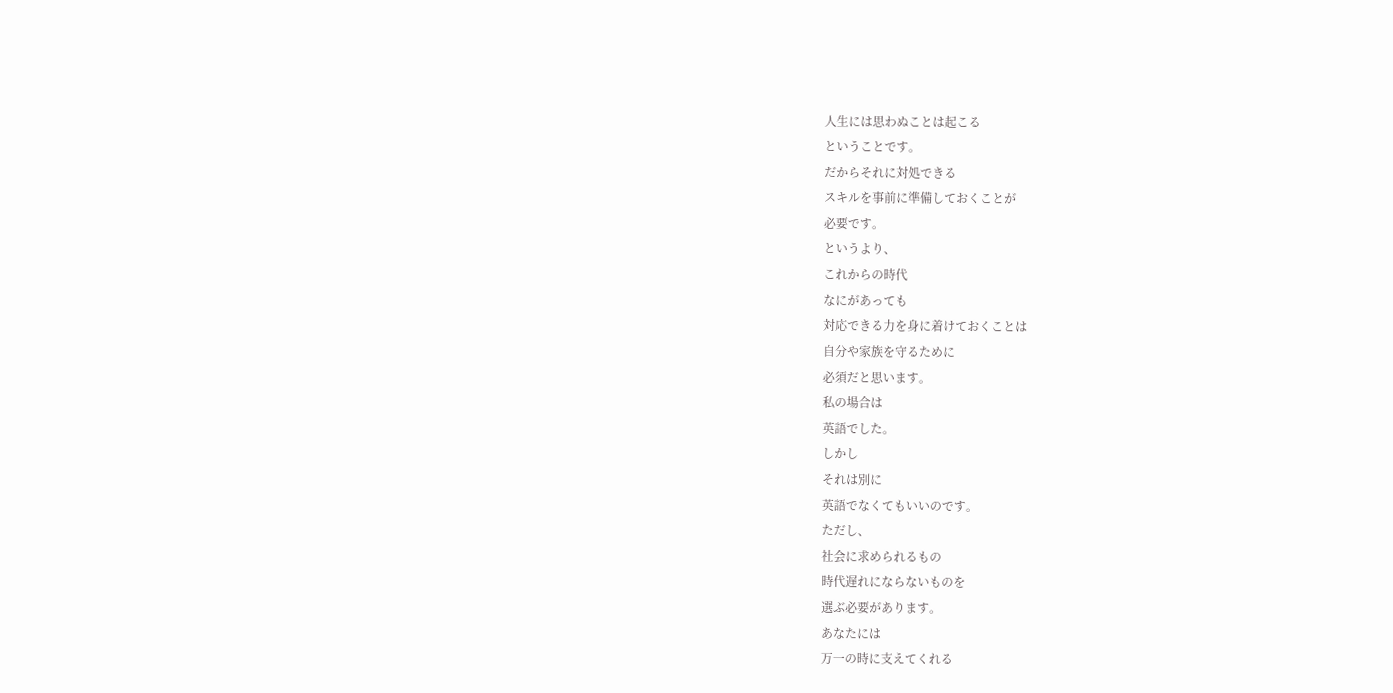人生には思わぬことは起こる
ということです。
だからそれに対処できる
スキルを事前に準備しておくことが
必要です。
というより、
これからの時代
なにがあっても
対応できる力を身に着けておくことは
自分や家族を守るために
必須だと思います。
私の場合は
英語でした。
しかし
それは別に
英語でなくてもいいのです。
ただし、
社会に求められるもの
時代遅れにならないものを
選ぶ必要があります。
あなたには
万一の時に支えてくれる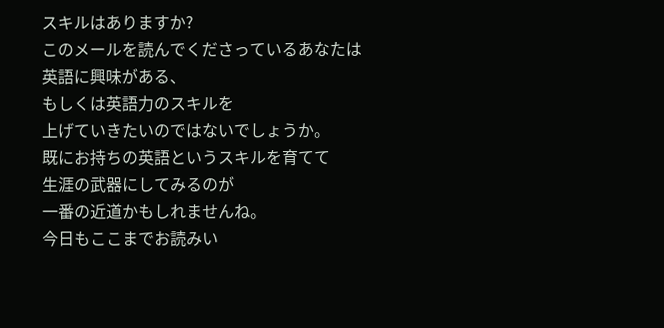スキルはありますか?
このメールを読んでくださっているあなたは
英語に興味がある、
もしくは英語力のスキルを
上げていきたいのではないでしょうか。
既にお持ちの英語というスキルを育てて
生涯の武器にしてみるのが
一番の近道かもしれませんね。
今日もここまでお読みい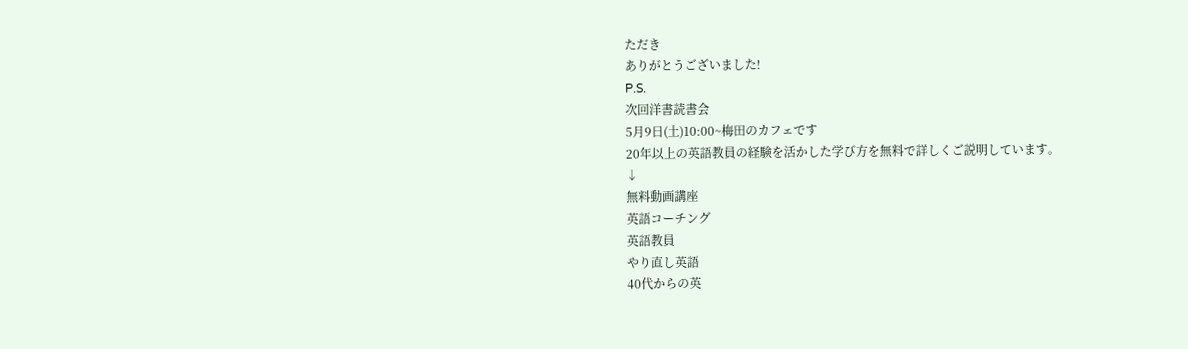ただき
ありがとうございました!
P.S.
次回洋書読書会
5月9日(土)10:00~梅田のカフェです
20年以上の英語教員の経験を活かした学び方を無料で詳しくご説明しています。
↓
無料動画講座
英語コーチング
英語教員
やり直し英語
40代からの英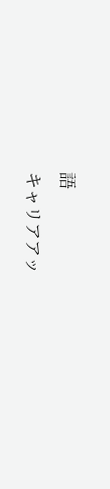語
キャリアアッ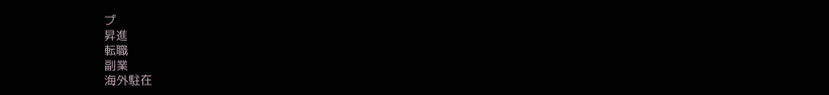プ
昇進
転職
副業
海外駐在